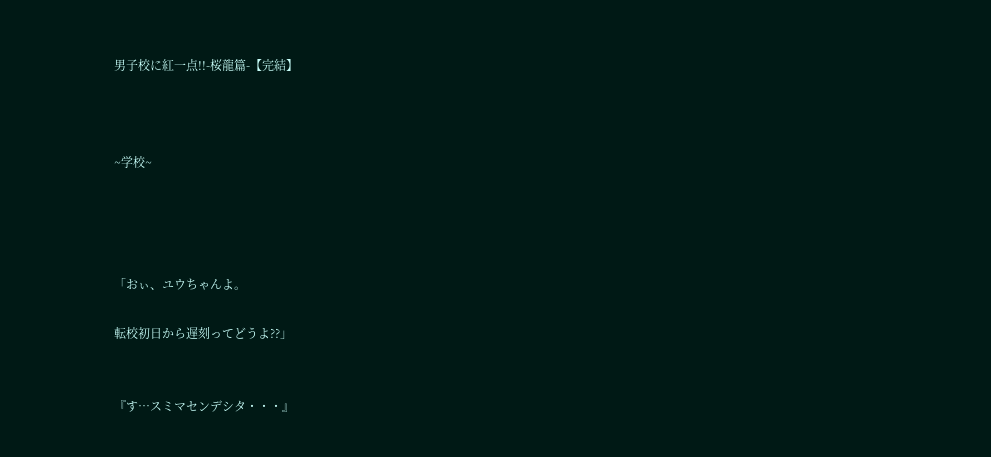男子校に紅一点!!-桜龍篇-【完結】



~学校~




「おぃ、ユウちゃんよ。

転校初日から遅刻ってどうよ??」


『す…スミマセンデシタ・・・』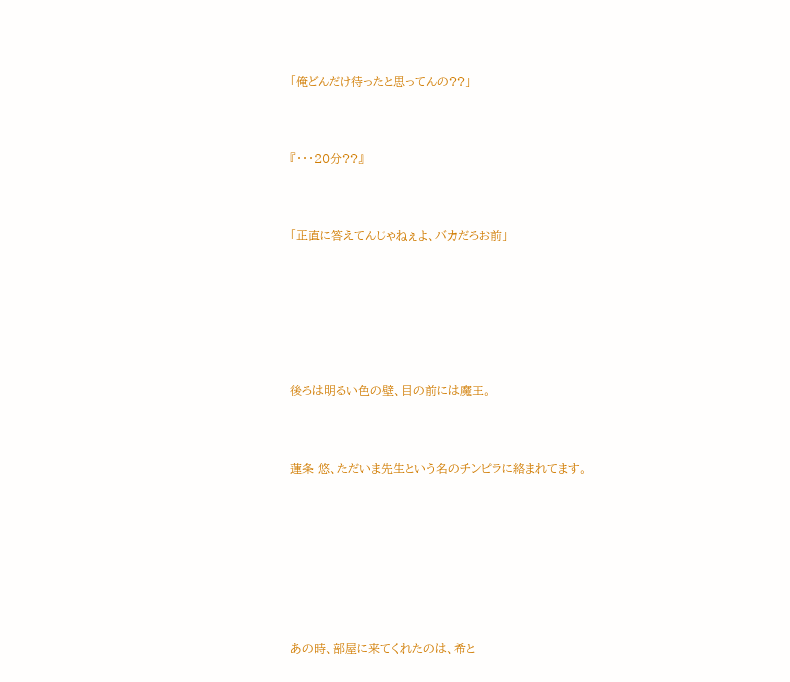「俺どんだけ待ったと思ってんの??」


『・・・20分??』


「正直に答えてんじゃねぇよ、バカだろお前」





後ろは明るい色の壁、目の前には魔王。


蓮条 悠、ただいま先生という名のチンピラに絡まれてます。






あの時、部屋に来てくれたのは、希と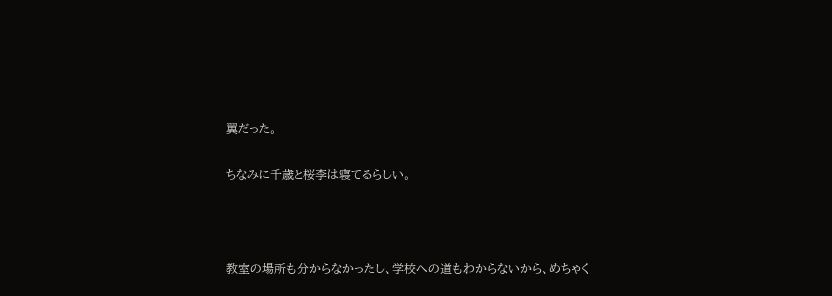翼だった。


ちなみに千歳と桜李は寝てるらしい。





教室の場所も分からなかったし、学校への道もわからないから、めちゃく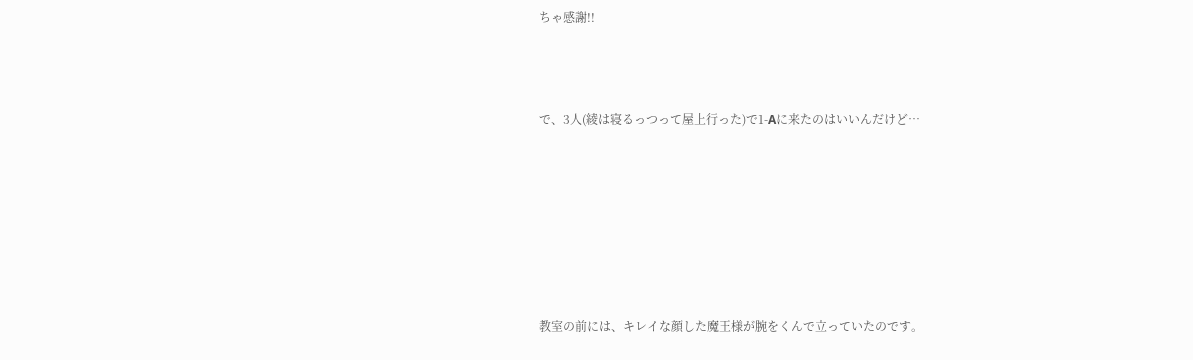ちゃ感謝!!




で、3人(綾は寝るっつって屋上行った)で1-Aに来たのはいいんだけど…









教室の前には、キレイな顔した魔王様が腕をくんで立っていたのです。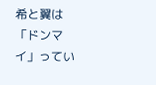希と翼は「ドンマイ」ってい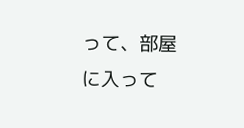って、部屋に入って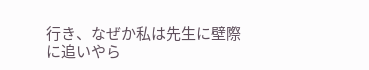行き、なぜか私は先生に壁際に追いやら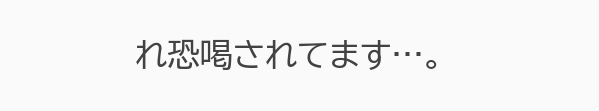れ恐喝されてます…。